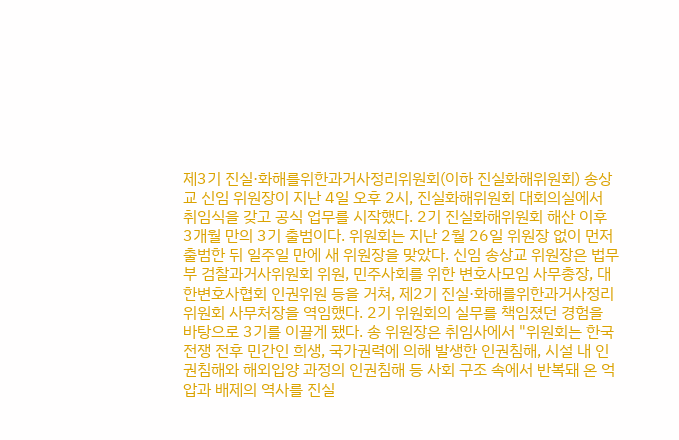제3기 진실·화해를위한과거사정리위원회(이하 진실화해위원회) 송상교 신임 위원장이 지난 4일 오후 2시, 진실화해위원회 대회의실에서 취임식을 갖고 공식 업무를 시작했다. 2기 진실화해위원회 해산 이후 3개월 만의 3기 출범이다. 위원회는 지난 2월 26일 위원장 없이 먼저 출범한 뒤 일주일 만에 새 위원장을 맞았다. 신임 송상교 위원장은 법무부 검찰과거사위원회 위원, 민주사회를 위한 변호사모임 사무총장, 대한변호사협회 인권위원 등을 거쳐, 제2기 진실·화해를위한과거사정리위원회 사무처장을 역임했다. 2기 위원회의 실무를 책임졌던 경험을 바탕으로 3기를 이끌게 됐다. 송 위원장은 취임사에서 "위원회는 한국전쟁 전후 민간인 희생, 국가권력에 의해 발생한 인권침해, 시설 내 인권침해와 해외입양 과정의 인권침해 등 사회 구조 속에서 반복돼 온 억압과 배제의 역사를 진실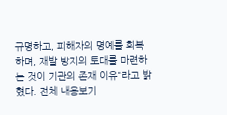규명하고, 피해자의 명예를 회복하며, 재발 방지의 토대를 마련하는 것이 기관의 존재 이유"라고 밝혔다. 전체 내용보기